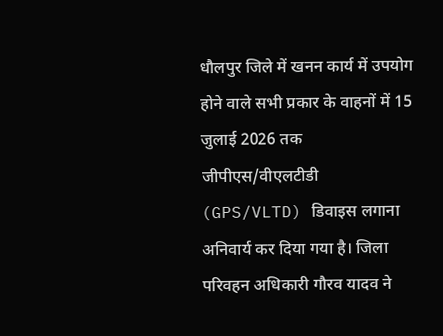धौलपुर जिले में खनन कार्य में उपयोग होने वाले सभी प्रकार के वाहनों में 15 जुलाई 2026 तक जीपीएस/वीएलटीडी (GPS/VLTD) डिवाइस लगाना अनिवार्य कर दिया गया है। जिला परिवहन अधिकारी गौरव यादव ने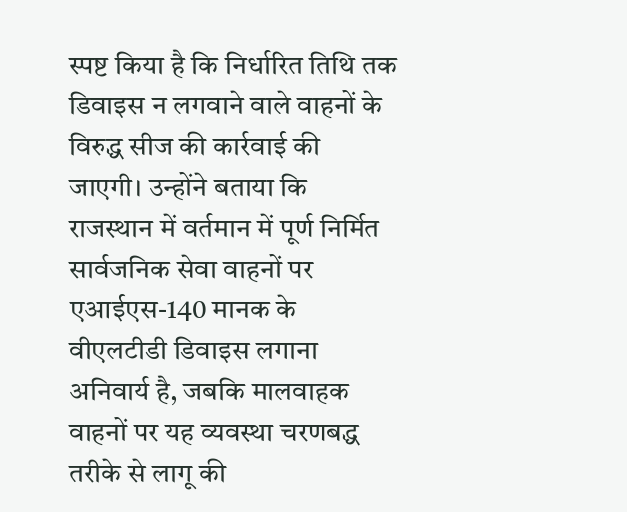स्पष्ट किया है कि निर्धारित तिथि तक डिवाइस न लगवाने वाले वाहनों के विरुद्ध सीज की कार्रवाई की जाएगी। उन्होंने बताया कि राजस्थान में वर्तमान में पूर्ण निर्मित सार्वजनिक सेवा वाहनों पर एआईएस-140 मानक के वीएलटीडी डिवाइस लगाना अनिवार्य है, जबकि मालवाहक वाहनों पर यह व्यवस्था चरणबद्ध तरीके से लागू की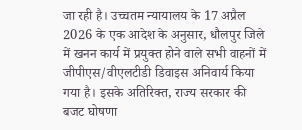जा रही है। उच्चतम न्यायालय के 17 अप्रैल 2026 के एक आदेश के अनुसार, धौलपुर जिले में खनन कार्य में प्रयुक्त होने वाले सभी वाहनों में जीपीएस/वीएलटीडी डिवाइस अनिवार्य किया गया है। इसके अतिरिक्त, राज्य सरकार की बजट घोषणा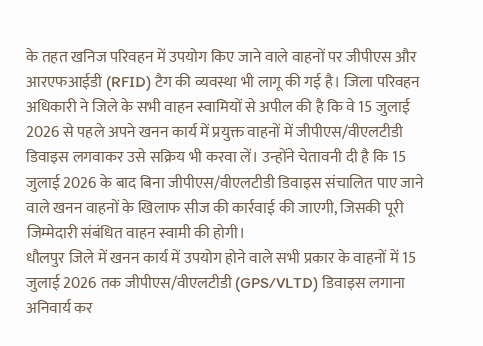के तहत खनिज परिवहन में उपयोग किए जाने वाले वाहनों पर जीपीएस और आरएफआईडी (RFID) टैग की व्यवस्था भी लागू की गई है। जिला परिवहन अधिकारी ने जिले के सभी वाहन स्वामियों से अपील की है कि वे 15 जुलाई 2026 से पहले अपने खनन कार्य में प्रयुक्त वाहनों में जीपीएस/वीएलटीडी डिवाइस लगवाकर उसे सक्रिय भी करवा लें। उन्होंने चेतावनी दी है कि 15 जुलाई 2026 के बाद बिना जीपीएस/वीएलटीडी डिवाइस संचालित पाए जाने वाले खनन वाहनों के खिलाफ सीज की कार्रवाई की जाएगी, जिसकी पूरी जिम्मेदारी संबंधित वाहन स्वामी की होगी।
धौलपुर जिले में खनन कार्य में उपयोग होने वाले सभी प्रकार के वाहनों में 15 जुलाई 2026 तक जीपीएस/वीएलटीडी (GPS/VLTD) डिवाइस लगाना अनिवार्य कर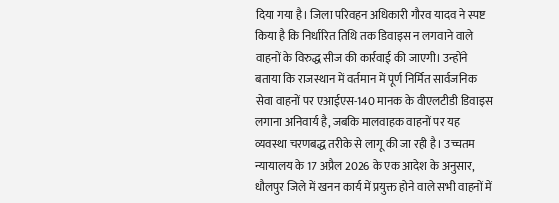दिया गया है। जिला परिवहन अधिकारी गौरव यादव ने स्पष्ट किया है कि निर्धारित तिथि तक डिवाइस न लगवाने वाले वाहनों के विरुद्ध सीज की कार्रवाई की जाएगी। उन्होंने बताया कि राजस्थान में वर्तमान में पूर्ण निर्मित सार्वजनिक सेवा वाहनों पर एआईएस-140 मानक के वीएलटीडी डिवाइस लगाना अनिवार्य है, जबकि मालवाहक वाहनों पर यह व्यवस्था चरणबद्ध तरीके से लागू की जा रही है। उच्चतम न्यायालय के 17 अप्रैल 2026 के एक आदेश के अनुसार, धौलपुर जिले में खनन कार्य में प्रयुक्त होने वाले सभी वाहनों में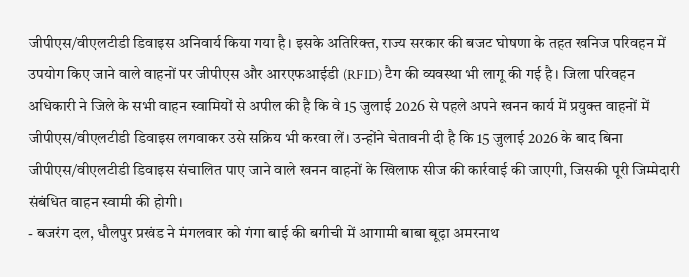जीपीएस/वीएलटीडी डिवाइस अनिवार्य किया गया है। इसके अतिरिक्त, राज्य सरकार की बजट घोषणा के तहत खनिज परिवहन में उपयोग किए जाने वाले वाहनों पर जीपीएस और आरएफआईडी (RFID) टैग की व्यवस्था भी लागू की गई है। जिला परिवहन अधिकारी ने जिले के सभी वाहन स्वामियों से अपील की है कि वे 15 जुलाई 2026 से पहले अपने खनन कार्य में प्रयुक्त वाहनों में जीपीएस/वीएलटीडी डिवाइस लगवाकर उसे सक्रिय भी करवा लें। उन्होंने चेतावनी दी है कि 15 जुलाई 2026 के बाद बिना जीपीएस/वीएलटीडी डिवाइस संचालित पाए जाने वाले खनन वाहनों के खिलाफ सीज की कार्रवाई की जाएगी, जिसकी पूरी जिम्मेदारी संबंधित वाहन स्वामी की होगी।
- बजरंग दल, धौलपुर प्रखंड ने मंगलवार को गंगा बाई की बगीची में आगामी बाबा बूढ़ा अमरनाथ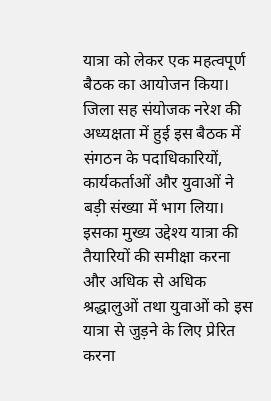यात्रा को लेकर एक महत्वपूर्ण बैठक का आयोजन किया। जिला सह संयोजक नरेश की अध्यक्षता में हुई इस बैठक में संगठन के पदाधिकारियों, कार्यकर्ताओं और युवाओं ने बड़ी संख्या में भाग लिया। इसका मुख्य उद्देश्य यात्रा की तैयारियों की समीक्षा करना और अधिक से अधिक श्रद्धालुओं तथा युवाओं को इस यात्रा से जुड़ने के लिए प्रेरित करना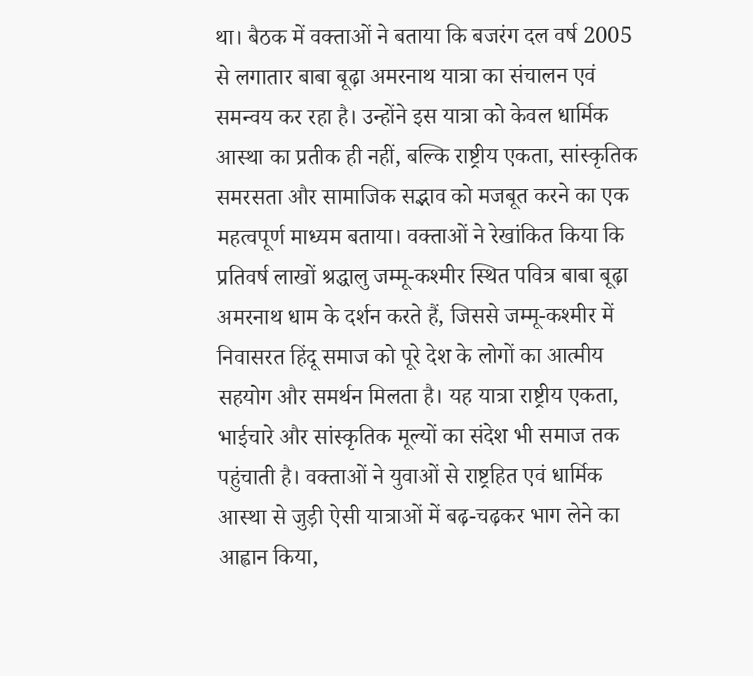था। बैठक में वक्ताओं ने बताया कि बजरंग दल वर्ष 2005 से लगातार बाबा बूढ़ा अमरनाथ यात्रा का संचालन एवं समन्वय कर रहा है। उन्होंने इस यात्रा को केवल धार्मिक आस्था का प्रतीक ही नहीं, बल्कि राष्ट्रीय एकता, सांस्कृतिक समरसता और सामाजिक सद्भाव को मजबूत करने का एक महत्वपूर्ण माध्यम बताया। वक्ताओं ने रेखांकित किया कि प्रतिवर्ष लाखों श्रद्धालु जम्मू-कश्मीर स्थित पवित्र बाबा बूढ़ा अमरनाथ धाम के दर्शन करते हैं, जिससे जम्मू-कश्मीर में निवासरत हिंदू समाज को पूरे देश के लोगों का आत्मीय सहयोग और समर्थन मिलता है। यह यात्रा राष्ट्रीय एकता, भाईचारे और सांस्कृतिक मूल्यों का संदेश भी समाज तक पहुंचाती है। वक्ताओं ने युवाओं से राष्ट्रहित एवं धार्मिक आस्था से जुड़ी ऐसी यात्राओं में बढ़-चढ़कर भाग लेने का आह्वान किया,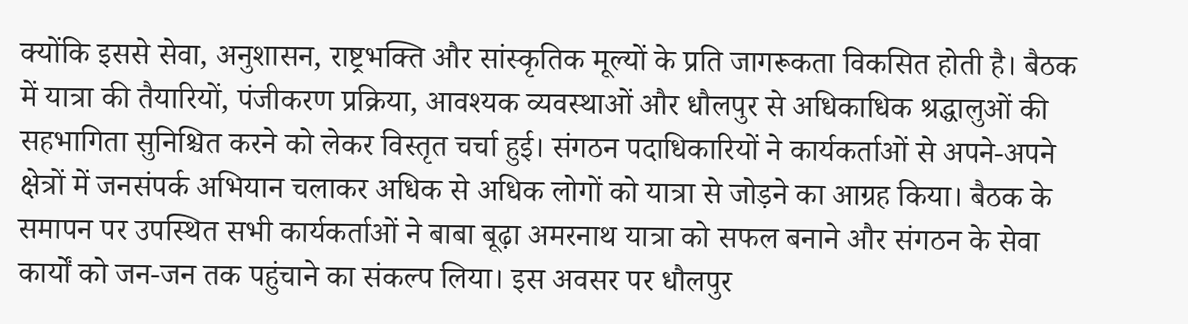क्योंकि इससे सेवा, अनुशासन, राष्ट्रभक्ति और सांस्कृतिक मूल्यों के प्रति जागरूकता विकसित होती है। बैठक में यात्रा की तैयारियों, पंजीकरण प्रक्रिया, आवश्यक व्यवस्थाओं और धौलपुर से अधिकाधिक श्रद्धालुओं की सहभागिता सुनिश्चित करने को लेकर विस्तृत चर्चा हुई। संगठन पदाधिकारियों ने कार्यकर्ताओं से अपने-अपने क्षेत्रों में जनसंपर्क अभियान चलाकर अधिक से अधिक लोगों को यात्रा से जोड़ने का आग्रह किया। बैठक के समापन पर उपस्थित सभी कार्यकर्ताओं ने बाबा बूढ़ा अमरनाथ यात्रा को सफल बनाने और संगठन के सेवा कार्यों को जन-जन तक पहुंचाने का संकल्प लिया। इस अवसर पर धौलपुर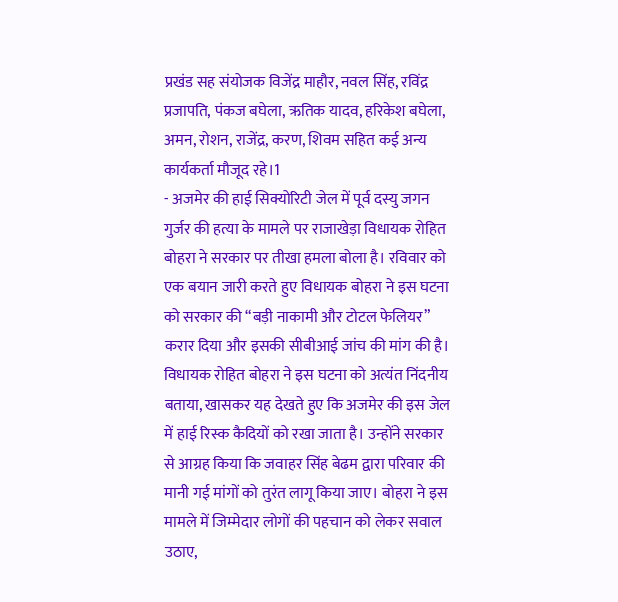प्रखंड सह संयोजक विजेंद्र माहौर, नवल सिंह, रविंद्र प्रजापति, पंकज बघेला, ऋतिक यादव, हरिकेश बघेला, अमन, रोशन, राजेंद्र, करण, शिवम सहित कई अन्य कार्यकर्ता मौजूद रहे।1
- अजमेर की हाई सिक्योरिटी जेल में पूर्व दस्यु जगन गुर्जर की हत्या के मामले पर राजाखेड़ा विधायक रोहित बोहरा ने सरकार पर तीखा हमला बोला है। रविवार को एक बयान जारी करते हुए विधायक बोहरा ने इस घटना को सरकार की “बड़ी नाकामी और टोटल फेलियर” करार दिया और इसकी सीबीआई जांच की मांग की है। विधायक रोहित बोहरा ने इस घटना को अत्यंत निंदनीय बताया, खासकर यह देखते हुए कि अजमेर की इस जेल में हाई रिस्क कैदियों को रखा जाता है। उन्होंने सरकार से आग्रह किया कि जवाहर सिंह बेढम द्वारा परिवार की मानी गई मांगों को तुरंत लागू किया जाए। बोहरा ने इस मामले में जिम्मेदार लोगों की पहचान को लेकर सवाल उठाए,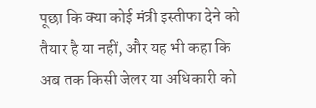पूछा कि क्या कोई मंत्री इस्तीफा देने को तैयार है या नहीं, और यह भी कहा कि अब तक किसी जेलर या अधिकारी को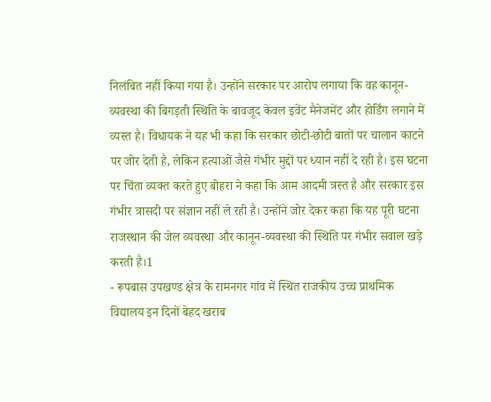निलंबित नहीं किया गया है। उन्होंने सरकार पर आरोप लगाया कि वह कानून-व्यवस्था की बिगड़ती स्थिति के बावजूद केवल इवेंट मैनेजमेंट और होर्डिंग लगाने में व्यस्त है। विधायक ने यह भी कहा कि सरकार छोटी-छोटी बातों पर चालान काटने पर जोर देती है, लेकिन हत्याओं जैसे गंभीर मुद्दों पर ध्यान नहीं दे रही है। इस घटना पर चिंता व्यक्त करते हुए बोहरा ने कहा कि आम आदमी त्रस्त है और सरकार इस गंभीर त्रासदी पर संज्ञान नहीं ले रही है। उन्होंने जोर देकर कहा कि यह पूरी घटना राजस्थान की जेल व्यवस्था और कानून-व्यवस्था की स्थिति पर गंभीर सवाल खड़े करती है।1
- रूपबास उपखण्ड क्षेत्र के रामनगर गांव में स्थित राजकीय उच्च प्राथमिक विद्यालय इन दिनों बेहद खराब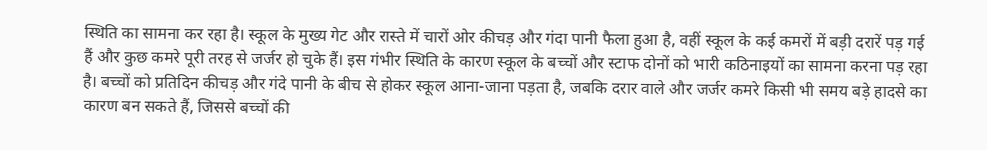स्थिति का सामना कर रहा है। स्कूल के मुख्य गेट और रास्ते में चारों ओर कीचड़ और गंदा पानी फैला हुआ है, वहीं स्कूल के कई कमरों में बड़ी दरारें पड़ गई हैं और कुछ कमरे पूरी तरह से जर्जर हो चुके हैं। इस गंभीर स्थिति के कारण स्कूल के बच्चों और स्टाफ दोनों को भारी कठिनाइयों का सामना करना पड़ रहा है। बच्चों को प्रतिदिन कीचड़ और गंदे पानी के बीच से होकर स्कूल आना-जाना पड़ता है, जबकि दरार वाले और जर्जर कमरे किसी भी समय बड़े हादसे का कारण बन सकते हैं, जिससे बच्चों की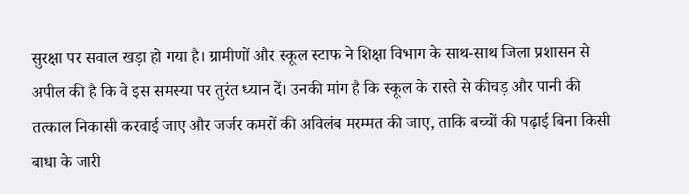सुरक्षा पर सवाल खड़ा हो गया है। ग्रामीणों और स्कूल स्टाफ ने शिक्षा विभाग के साथ-साथ जिला प्रशासन से अपील की है कि वे इस समस्या पर तुरंत ध्यान दें। उनकी मांग है कि स्कूल के रास्ते से कीचड़ और पानी की तत्काल निकासी करवाई जाए और जर्जर कमरों की अविलंब मरम्मत की जाए, ताकि बच्चों की पढ़ाई बिना किसी बाधा के जारी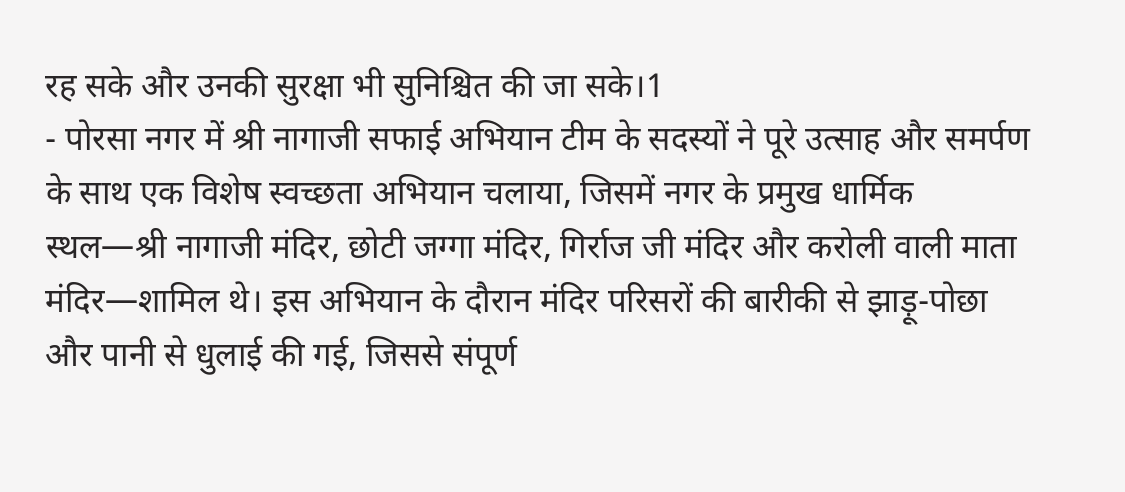रह सके और उनकी सुरक्षा भी सुनिश्चित की जा सके।1
- पोरसा नगर में श्री नागाजी सफाई अभियान टीम के सदस्यों ने पूरे उत्साह और समर्पण के साथ एक विशेष स्वच्छता अभियान चलाया, जिसमें नगर के प्रमुख धार्मिक स्थल—श्री नागाजी मंदिर, छोटी जग्गा मंदिर, गिर्राज जी मंदिर और करोली वाली माता मंदिर—शामिल थे। इस अभियान के दौरान मंदिर परिसरों की बारीकी से झाड़ू-पोछा और पानी से धुलाई की गई, जिससे संपूर्ण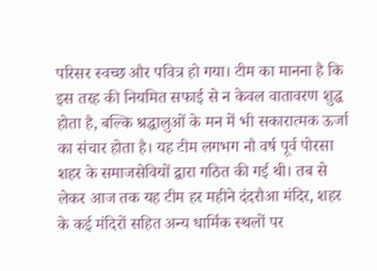परिसर स्वच्छ और पवित्र हो गया। टीम का मानना है कि इस तरह की नियमित सफाई से न केवल वातावरण शुद्ध होता है, बल्कि श्रद्धालुओं के मन में भी सकारात्मक ऊर्जा का संचार होता है। यह टीम लगभग नौ वर्ष पूर्व पोरसा शहर के समाजसेवियों द्वारा गठित की गई थी। तब से लेकर आज तक यह टीम हर महीने दंदरौआ मंदिर, शहर के कई मंदिरों सहित अन्य धार्मिक स्थलों पर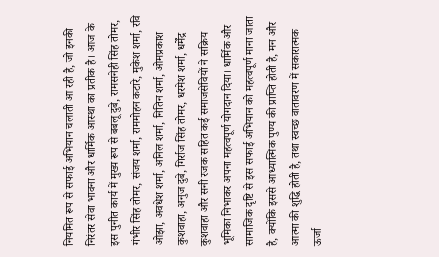नियमित रूप से सफाई अभियान चलाती आ रही है, जो इनकी निरंतर सेवा भावना और धार्मिक आस्था का प्रतीक है। आज के इस पुनीत कार्य में मुख्य रूप से बबलू दुबे, रामसनेही सिंह तोमर, गंभीर सिंह तोमर, संजय शर्मा, राममोहन कटारे, मुकेश शर्मा, रवि ओझा, अवधेश शर्मा, अनिल शर्मा, नितिन शर्मा, ओमप्रकाश कुशवाहा, अनुज दुबे, गिर्राज सिंह तोमर, धरमेश शर्मा, धर्मेंद्र कुशवाहा और सनी रजक सहित कई समाजसेवियों ने सक्रिय भूमिका निभाकर अपना महत्वपूर्ण योगदान दिया। धार्मिक और सामाजिक दृष्टि से इस सफाई अभियान को महत्वपूर्ण माना जाता है, क्योंकि इससे आध्यात्मिक पुण्य की प्राप्ति होती है, मन और आत्मा की शुद्धि होती है, तथा स्वच्छ वातावरण में सकारात्मक ऊर्जा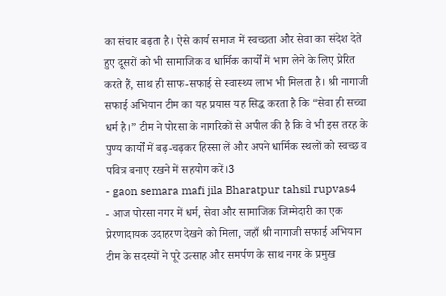का संचार बढ़ता है। ऐसे कार्य समाज में स्वच्छता और सेवा का संदेश देते हुए दूसरों को भी सामाजिक व धार्मिक कार्यों में भाग लेने के लिए प्रेरित करते हैं, साथ ही साफ-सफाई से स्वास्थ्य लाभ भी मिलता है। श्री नागाजी सफाई अभियान टीम का यह प्रयास यह सिद्ध करता है कि “सेवा ही सच्चा धर्म है।” टीम ने पोरसा के नागरिकों से अपील की है कि वे भी इस तरह के पुण्य कार्यों में बढ़-चढ़कर हिस्सा लें और अपने धार्मिक स्थलों को स्वच्छ व पवित्र बनाए रखने में सहयोग करें।3
- gaon semara mafi jila Bharatpur tahsil rupvas4
- आज पोरसा नगर में धर्म, सेवा और सामाजिक जिम्मेदारी का एक प्रेरणादायक उदाहरण देखने को मिला, जहाँ श्री नागाजी सफाई अभियान टीम के सदस्यों ने पूरे उत्साह और समर्पण के साथ नगर के प्रमुख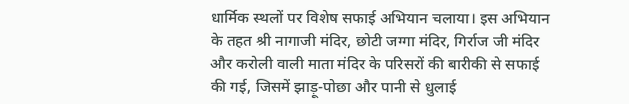धार्मिक स्थलों पर विशेष सफाई अभियान चलाया। इस अभियान के तहत श्री नागाजी मंदिर, छोटी जग्गा मंदिर, गिर्राज जी मंदिर और करोली वाली माता मंदिर के परिसरों की बारीकी से सफाई की गई, जिसमें झाड़ू-पोछा और पानी से धुलाई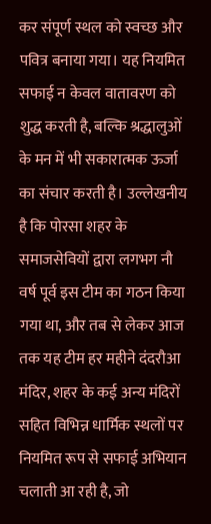कर संपूर्ण स्थल को स्वच्छ और पवित्र बनाया गया। यह नियमित सफाई न केवल वातावरण को शुद्ध करती है, बल्कि श्रद्धालुओं के मन में भी सकारात्मक ऊर्जा का संचार करती है। उल्लेखनीय है कि पोरसा शहर के समाजसेवियों द्वारा लगभग नौ वर्ष पूर्व इस टीम का गठन किया गया था, और तब से लेकर आज तक यह टीम हर महीने दंदरौआ मंदिर, शहर के कई अन्य मंदिरों सहित विभिन्न धार्मिक स्थलों पर नियमित रूप से सफाई अभियान चलाती आ रही है, जो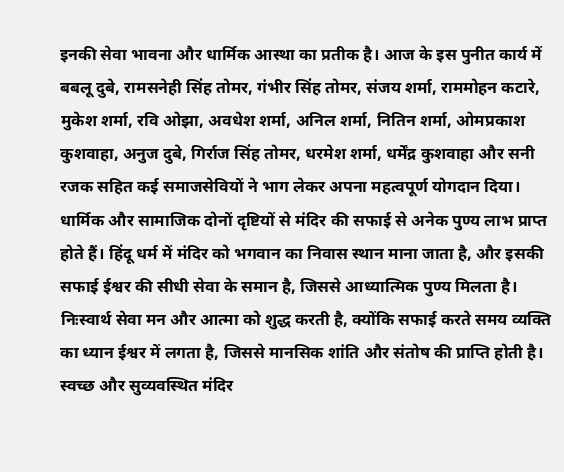इनकी सेवा भावना और धार्मिक आस्था का प्रतीक है। आज के इस पुनीत कार्य में बबलू दुबे, रामसनेही सिंह तोमर, गंभीर सिंह तोमर, संजय शर्मा, राममोहन कटारे, मुकेश शर्मा, रवि ओझा, अवधेश शर्मा, अनिल शर्मा, नितिन शर्मा, ओमप्रकाश कुशवाहा, अनुज दुबे, गिर्राज सिंह तोमर, धरमेश शर्मा, धर्मेंद्र कुशवाहा और सनी रजक सहित कई समाजसेवियों ने भाग लेकर अपना महत्वपूर्ण योगदान दिया। धार्मिक और सामाजिक दोनों दृष्टियों से मंदिर की सफाई से अनेक पुण्य लाभ प्राप्त होते हैं। हिंदू धर्म में मंदिर को भगवान का निवास स्थान माना जाता है, और इसकी सफाई ईश्वर की सीधी सेवा के समान है, जिससे आध्यात्मिक पुण्य मिलता है। निःस्वार्थ सेवा मन और आत्मा को शुद्ध करती है, क्योंकि सफाई करते समय व्यक्ति का ध्यान ईश्वर में लगता है, जिससे मानसिक शांति और संतोष की प्राप्ति होती है। स्वच्छ और सुव्यवस्थित मंदिर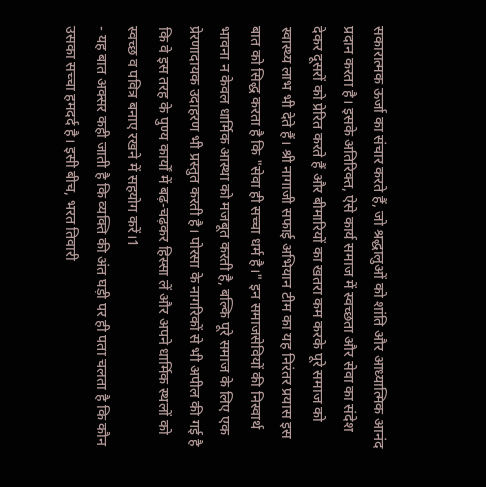सकारात्मक ऊर्जा का संचार करते हैं, जो श्रद्धालुओं को शांति और आध्यात्मिक आनंद प्रदान करता है। इसके अतिरिक्त, ऐसे कार्य समाज में स्वच्छता और सेवा का संदेश देकर दूसरों को प्रेरित करते हैं और बीमारियों का खतरा कम करके पूरे समाज को स्वास्थ्य लाभ भी देते हैं। श्री नागाजी सफाई अभियान टीम का यह निरंतर प्रयास इस बात को सिद्ध करता है कि "सेवा ही सच्चा धर्म है।" इन समाजसेवियों की निस्वार्थ भावना न केवल धार्मिक आस्था को मजबूत करती है, बल्कि पूरे समाज के लिए एक प्रेरणादायक उदाहरण भी प्रस्तुत करती है। पोरसा के नागरिकों से भी अपील की गई है कि वे इस तरह के पुण्य कार्यों में बढ़-चढ़कर हिस्सा लें और अपने धार्मिक स्थलों को स्वच्छ व पवित्र बनाए रखने में सहयोग करें।1
- यह बात अक्सर कही जाती है कि व्यक्ति की अंत घड़ी पर ही पता चलता है कि कौन उसका सच्चा हमदर्द है। इसी बीच, भरत तिवारी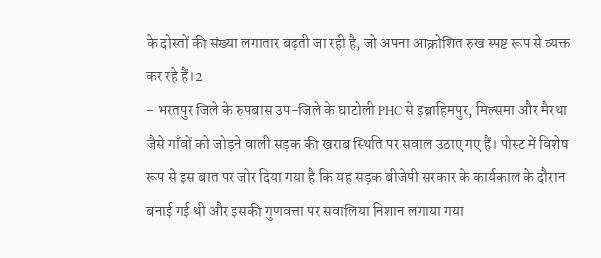के दोस्तों की संख्या लगातार बढ़ती जा रही है, जो अपना आक्रोशित रुख स्पष्ट रूप से व्यक्त कर रहे हैं।2
- भरतपुर जिले के रुपबास उप-जिले के घाटोली PHC से इब्राहिमपुर, मिल्समा और मैरथा जैसे गाँवों को जोड़ने वाली सड़क की खराब स्थिति पर सवाल उठाए गए हैं। पोस्ट में विशेष रूप से इस बात पर जोर दिया गया है कि यह सड़क बीजेपी सरकार के कार्यकाल के दौरान बनाई गई थी और इसकी गुणवत्ता पर सवालिया निशान लगाया गया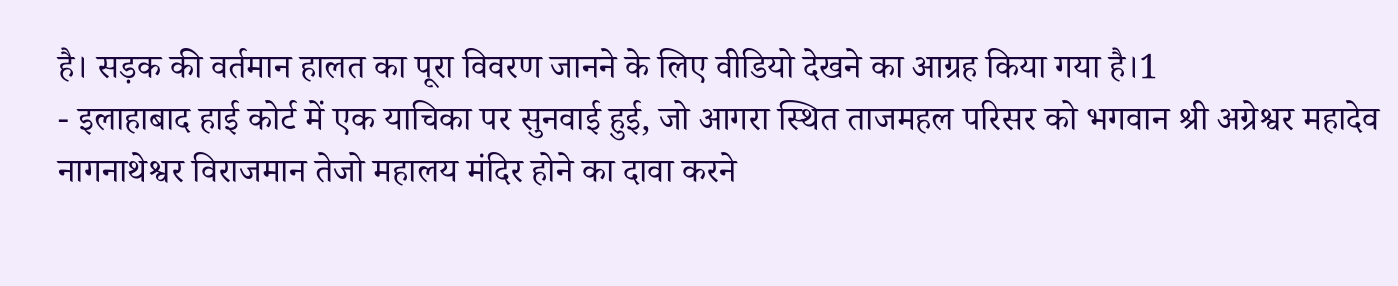है। सड़क की वर्तमान हालत का पूरा विवरण जानने के लिए वीडियो देखने का आग्रह किया गया है।1
- इलाहाबाद हाई कोर्ट में एक याचिका पर सुनवाई हुई, जो आगरा स्थित ताजमहल परिसर को भगवान श्री अग्रेश्वर महादेव नागनाथेश्वर विराजमान तेजो महालय मंदिर होने का दावा करने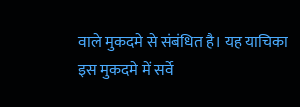वाले मुकदमे से संबंधित है। यह याचिका इस मुकदमे में सर्वे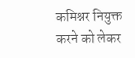कमिश्नर नियुक्त करने को लेकर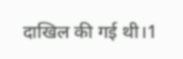दाखिल की गई थी।1